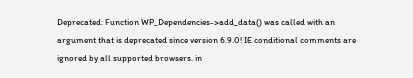Deprecated: Function WP_Dependencies->add_data() was called with an argument that is deprecated since version 6.9.0! IE conditional comments are ignored by all supported browsers. in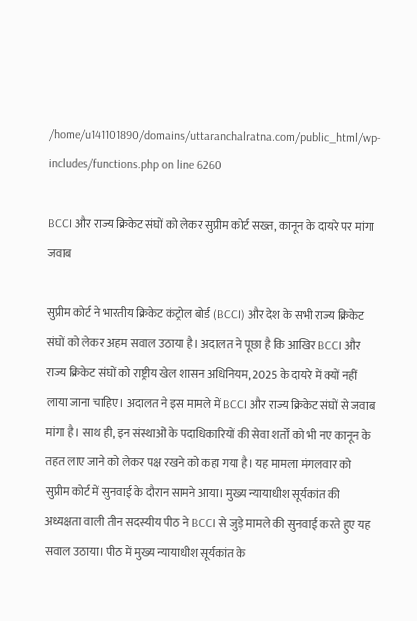/home/u141101890/domains/uttaranchalratna.com/public_html/wp-includes/functions.php on line 6260

BCCI और राज्य क्रिकेट संघों को लेकर सुप्रीम कोर्ट सख्त, कानून के दायरे पर मांगा जवाब

सुप्रीम कोर्ट ने भारतीय क्रिकेट कंट्रोल बोर्ड (BCCI) और देश के सभी राज्य क्रिकेट संघों को लेकर अहम सवाल उठाया है। अदालत ने पूछा है कि आखिर BCCI और राज्य क्रिकेट संघों को राष्ट्रीय खेल शासन अधिनियम, 2025 के दायरे में क्यों नहीं लाया जाना चाहिए। अदालत ने इस मामले में BCCI और राज्य क्रिकेट संघों से जवाब मांगा है। साथ ही, इन संस्थाओं के पदाधिकारियों की सेवा शर्तों को भी नए कानून के तहत लाए जाने को लेकर पक्ष रखने को कहा गया है। यह मामला मंगलवार को सुप्रीम कोर्ट में सुनवाई के दौरान सामने आया। मुख्य न्यायाधीश सूर्यकांत की अध्यक्षता वाली तीन सदस्यीय पीठ ने BCCI से जुड़े मामले की सुनवाई करते हुए यह सवाल उठाया। पीठ में मुख्य न्यायाधीश सूर्यकांत के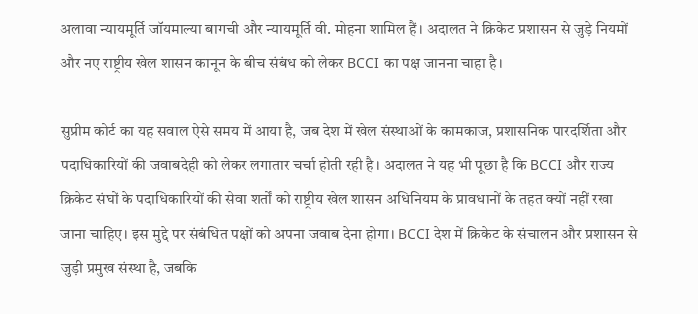अलावा न्यायमूर्ति जॉयमाल्या बागची और न्यायमूर्ति वी. मोहना शामिल हैं। अदालत ने क्रिकेट प्रशासन से जुड़े नियमों और नए राष्ट्रीय खेल शासन कानून के बीच संबंध को लेकर BCCI का पक्ष जानना चाहा है।

सुप्रीम कोर्ट का यह सवाल ऐसे समय में आया है, जब देश में खेल संस्थाओं के कामकाज, प्रशासनिक पारदर्शिता और पदाधिकारियों की जवाबदेही को लेकर लगातार चर्चा होती रही है। अदालत ने यह भी पूछा है कि BCCI और राज्य क्रिकेट संघों के पदाधिकारियों की सेवा शर्तों को राष्ट्रीय खेल शासन अधिनियम के प्रावधानों के तहत क्यों नहीं रखा जाना चाहिए। इस मुद्दे पर संबंधित पक्षों को अपना जवाब देना होगा। BCCI देश में क्रिकेट के संचालन और प्रशासन से जुड़ी प्रमुख संस्था है, जबकि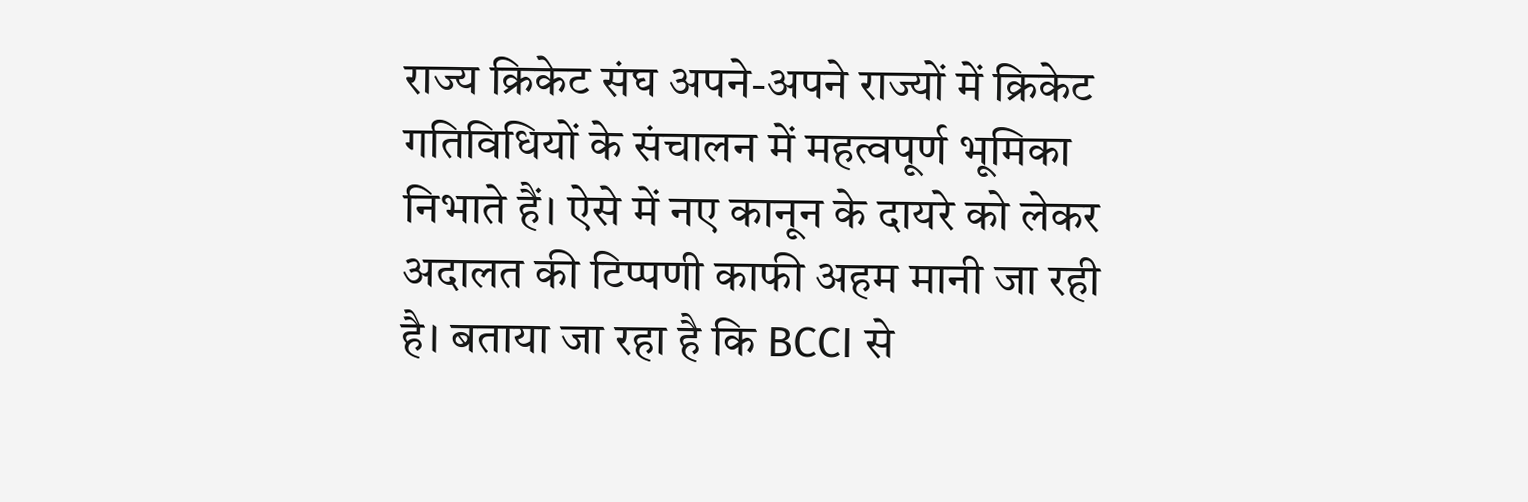राज्य क्रिकेट संघ अपने-अपने राज्यों में क्रिकेट गतिविधियों के संचालन में महत्वपूर्ण भूमिका निभाते हैं। ऐसे में नए कानून के दायरे को लेकर अदालत की टिप्पणी काफी अहम मानी जा रही है। बताया जा रहा है कि BCCI से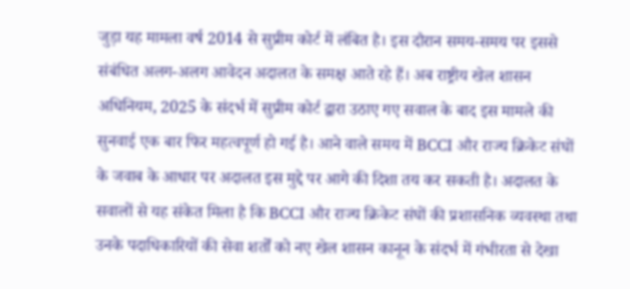जुड़ा यह मामला वर्ष 2014 से सुप्रीम कोर्ट में लंबित है। इस दौरान समय-समय पर इससे संबंधित अलग-अलग आवेदन अदालत के समक्ष आते रहे हैं। अब राष्ट्रीय खेल शासन अधिनियम, 2025 के संदर्भ में सुप्रीम कोर्ट द्वारा उठाए गए सवाल के बाद इस मामले की सुनवाई एक बार फिर महत्वपूर्ण हो गई है। आने वाले समय में BCCI और राज्य क्रिकेट संघों के जवाब के आधार पर अदालत इस मुद्दे पर आगे की दिशा तय कर सकती है। अदालत के सवालों से यह संकेत मिला है कि BCCI और राज्य क्रिकेट संघों की प्रशासनिक व्यवस्था तथा उनके पदाधिकारियों की सेवा शर्तों को नए खेल शासन कानून के संदर्भ में गंभीरता से देखा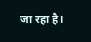जा रहा है।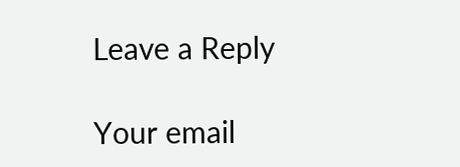Leave a Reply

Your email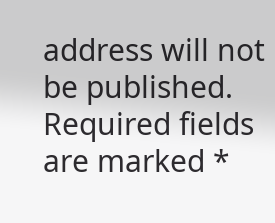address will not be published. Required fields are marked *